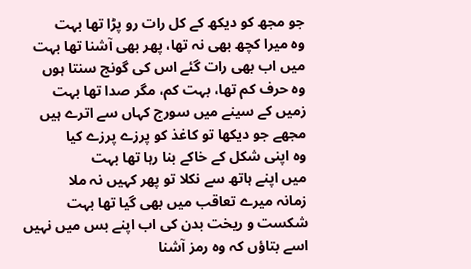جو مجھ کو دیکھ کے کل رات رو پڑا تھا بہت
وہ میرا کچھ بھی نہ تھا، پھر بھی آشنا تھا بہت
میں اب بھی رات گئے اس کی گونج سنتا ہوں
وہ حرف کم تھا، بہت کم، مگر صدا تھا بہت
زمیں کے سینے میں سورج کہاں سے اترے ہیں
مجھے جو دیکھا تو کاغذ کو پرزے پرزے کیا
وہ اپنی شکل کے خاکے بنا رہا تھا بہت
میں اپنے ہاتھ سے نکلا تو پھر کہیں نہ ملا
زمانہ میرے تعاقب میں بھی گیا تھا بہت
شکست و ریخت بدن کی اب اپنے بس میں نہیں
اسے بتاؤں کہ وہ رمز آشنا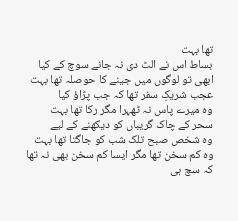تھا بہت
بساط اس نے الٹ دی نہ جانے سوچ کے کیا
ابھی تو لوگوں میں جینے کا حوصلہ تھا بہت
عجب شریکِ سفر تھا کہ جب پڑاؤ کیا
وہ میرے پاس نہ ٹھہرا مگر رکا تھا بہت
سحر کے چاک گریباں کو دیکھنے کے لیے
وہ شخص صبح تلک شب کو جاگتا تھا بہت
وہ کم سخن تھا مگر ایسا کم سخن بھی نہ تھا
کہ سچ ہی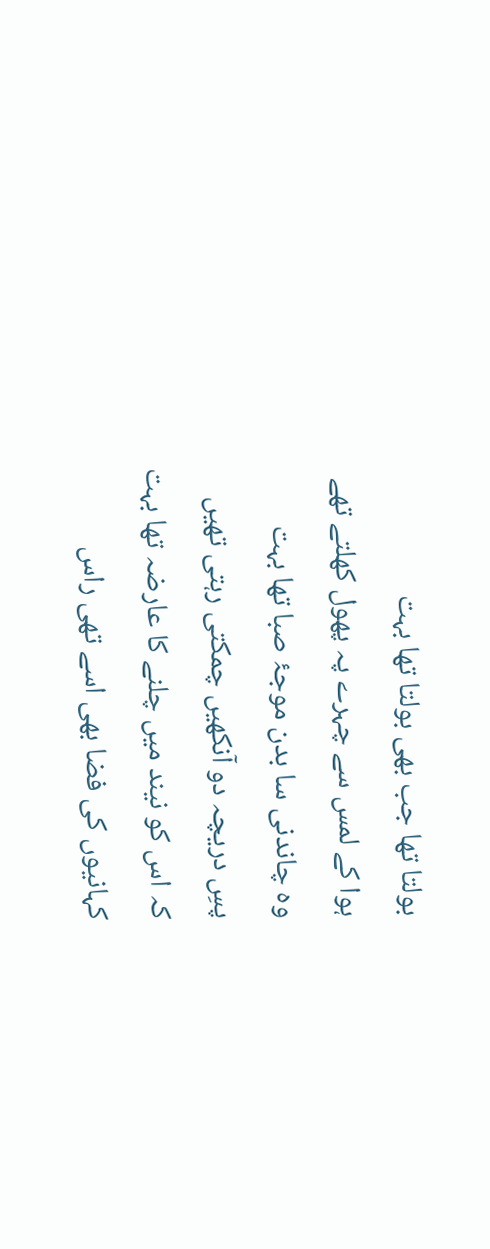بولتا تھا جب بھی بولتا تھا بہت
ہوا کے لمس سے چہرے پہ پھول کھلتے تھے
وہ چاندنی سا بدن موجۂ صبا تھا بہت
پسِ دریچہ دو آنکھیں چمکتی رہتی تھیں
کہ اس کو نیند میں چلنے کا عارضہ تھا بہت
کہانیوں کی فضا بھی اسے تھی راس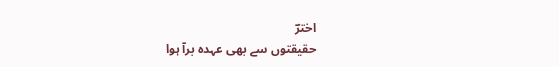اخترؔ
حقیقتوں سے بھی عہدہ برآ ہوا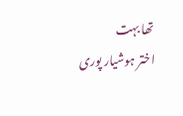تھا بہت
اختر ہوشیار پوری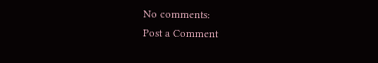No comments:
Post a Comment